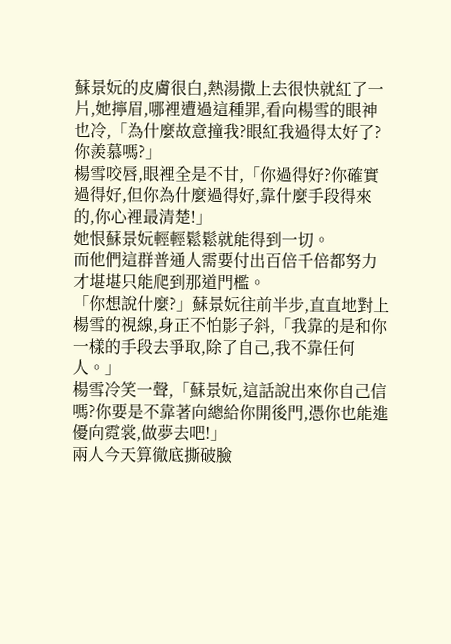蘇景妧的皮膚很白,熱湯撒上去很快就紅了一片,她擰眉,哪裡遭過這種罪,看向楊雪的眼神也冷,「為什麼故意撞我?眼紅我過得太好了?你羨慕嗎?」
楊雪咬唇,眼裡全是不甘,「你過得好?你確實過得好,但你為什麼過得好,靠什麼手段得來的,你心裡最清楚!」
她恨蘇景妧輕輕鬆鬆就能得到一切。
而他們這群普通人需要付出百倍千倍都努力才堪堪只能爬到那道門檻。
「你想說什麼?」蘇景妧往前半步,直直地對上楊雪的視線,身正不怕影子斜,「我靠的是和你一樣的手段去爭取,除了自己,我不靠任何人。」
楊雪冷笑一聲,「蘇景妧,這話說出來你自己信嗎?你要是不靠著向總給你開後門,憑你也能進優向霓裳,做夢去吧!」
兩人今天算徹底撕破臉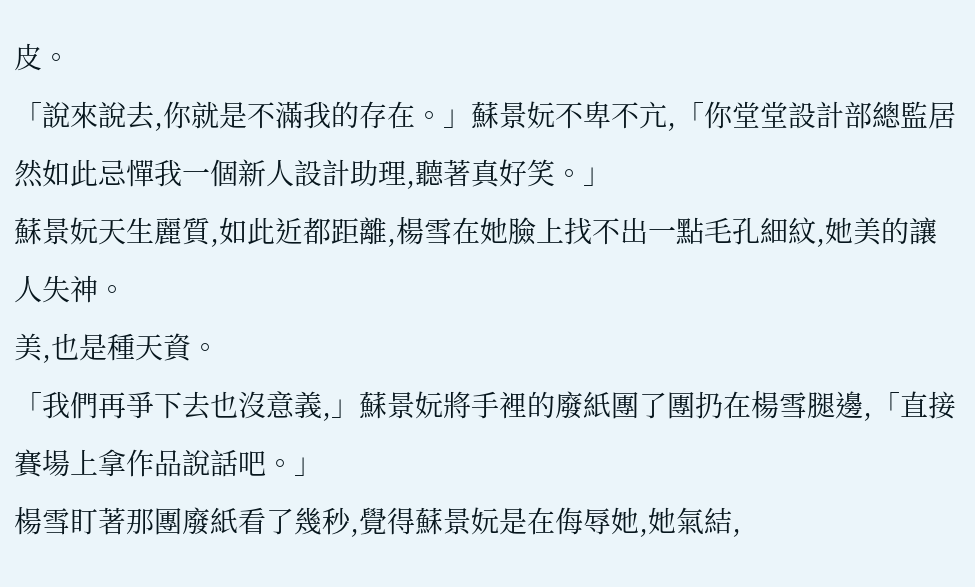皮。
「說來說去,你就是不滿我的存在。」蘇景妧不卑不亢,「你堂堂設計部總監居然如此忌憚我一個新人設計助理,聽著真好笑。」
蘇景妧天生麗質,如此近都距離,楊雪在她臉上找不出一點毛孔細紋,她美的讓人失神。
美,也是種天資。
「我們再爭下去也沒意義,」蘇景妧將手裡的廢紙團了團扔在楊雪腿邊,「直接賽場上拿作品說話吧。」
楊雪盯著那團廢紙看了幾秒,覺得蘇景妧是在侮辱她,她氣結,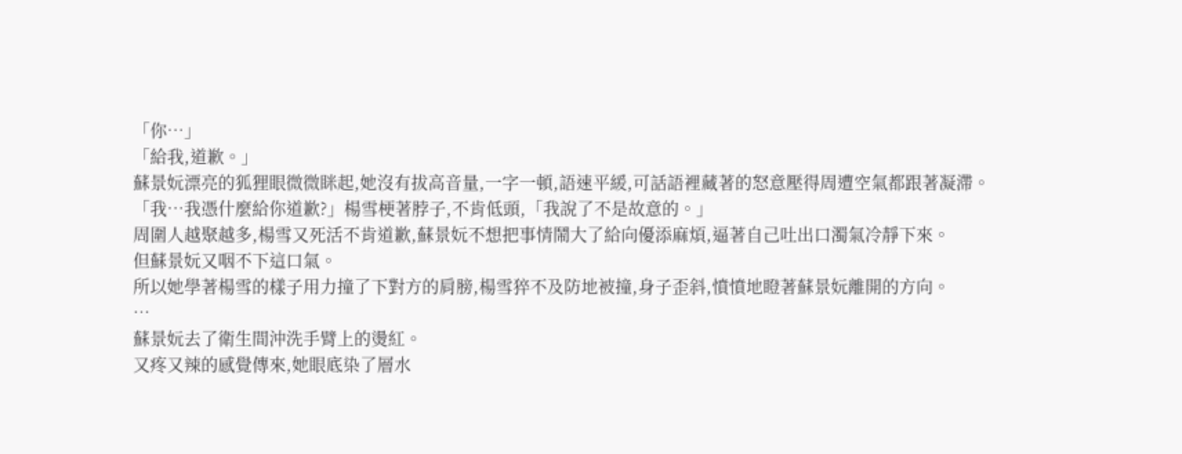「你…」
「給我,道歉。」
蘇景妧漂亮的狐狸眼微微眯起,她沒有拔高音量,一字一頓,語速平緩,可話語裡藏著的怒意壓得周遭空氣都跟著凝滯。
「我…我憑什麼給你道歉?」楊雪梗著脖子,不肯低頭,「我說了不是故意的。」
周圍人越聚越多,楊雪又死活不肯道歉,蘇景妧不想把事情鬧大了給向優添麻煩,逼著自己吐出口濁氣冷靜下來。
但蘇景妧又咽不下這口氣。
所以她學著楊雪的樣子用力撞了下對方的肩膀,楊雪猝不及防地被撞,身子歪斜,憤憤地瞪著蘇景妧離開的方向。
…
蘇景妧去了衛生間沖洗手臂上的燙紅。
又疼又辣的感覺傳來,她眼底染了層水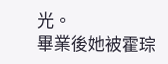光。
畢業後她被霍琮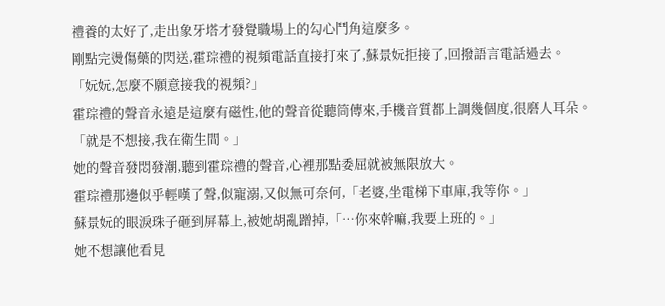禮養的太好了,走出象牙塔才發覺職場上的勾心鬥角這麼多。
剛點完燙傷藥的閃送,霍琮禮的視頻電話直接打來了,蘇景妧拒接了,回撥語言電話過去。
「妧妧,怎麼不願意接我的視頻?」
霍琮禮的聲音永遠是這麼有磁性,他的聲音從聽筒傳來,手機音質都上調幾個度,很磨人耳朵。
「就是不想接,我在衛生間。」
她的聲音發悶發潮,聽到霍琮禮的聲音,心裡那點委屈就被無限放大。
霍琮禮那邊似乎輕嘆了聲,似寵溺,又似無可奈何,「老婆,坐電梯下車庫,我等你。」
蘇景妧的眼淚珠子砸到屏幕上,被她胡亂蹭掉,「…你來幹嘛,我要上班的。」
她不想讓他看見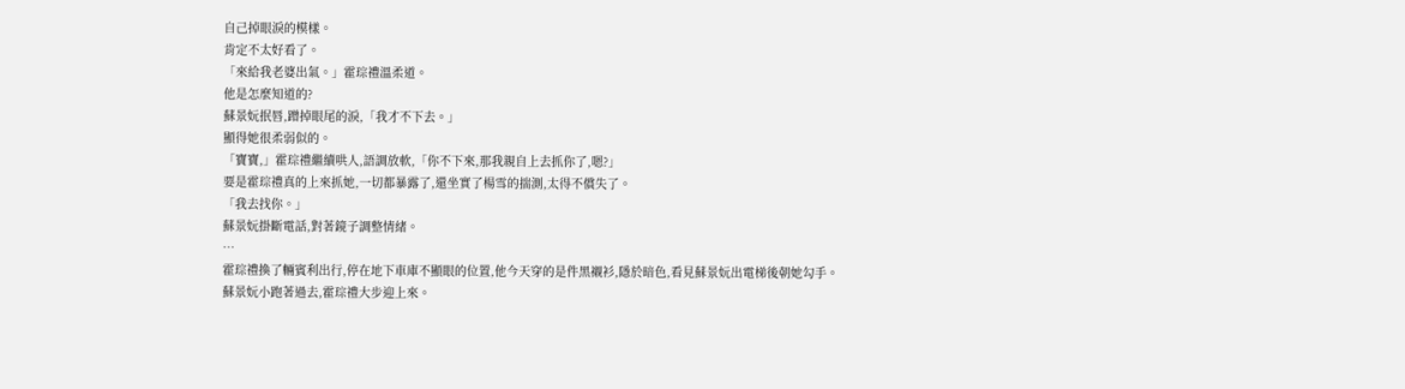自己掉眼淚的模樣。
肯定不太好看了。
「來給我老婆出氣。」霍琮禮溫柔道。
他是怎麼知道的?
蘇景妧抿唇,蹭掉眼尾的淚,「我才不下去。」
顯得她很柔弱似的。
「寶寶,」霍琮禮繼續哄人,語調放軟,「你不下來,那我親自上去抓你了,嗯?」
要是霍琮禮真的上來抓她,一切都暴露了,還坐實了楊雪的揣測,太得不償失了。
「我去找你。」
蘇景妧掛斷電話,對著鏡子調整情緒。
…
霍琮禮換了輛賓利出行,停在地下車庫不顯眼的位置,他今天穿的是件黑襯衫,隱於暗色,看見蘇景妧出電梯後朝她勾手。
蘇景妧小跑著過去,霍琮禮大步迎上來。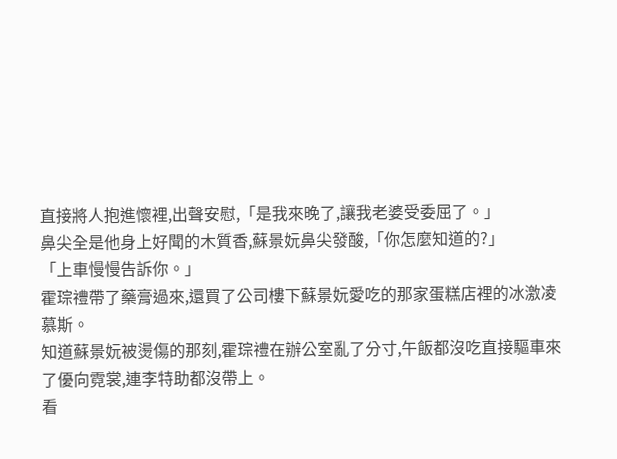直接將人抱進懷裡,出聲安慰,「是我來晚了,讓我老婆受委屈了。」
鼻尖全是他身上好聞的木質香,蘇景妧鼻尖發酸,「你怎麼知道的?」
「上車慢慢告訴你。」
霍琮禮帶了藥膏過來,還買了公司樓下蘇景妧愛吃的那家蛋糕店裡的冰激凌慕斯。
知道蘇景妧被燙傷的那刻,霍琮禮在辦公室亂了分寸,午飯都沒吃直接驅車來了優向霓裳,連李特助都沒帶上。
看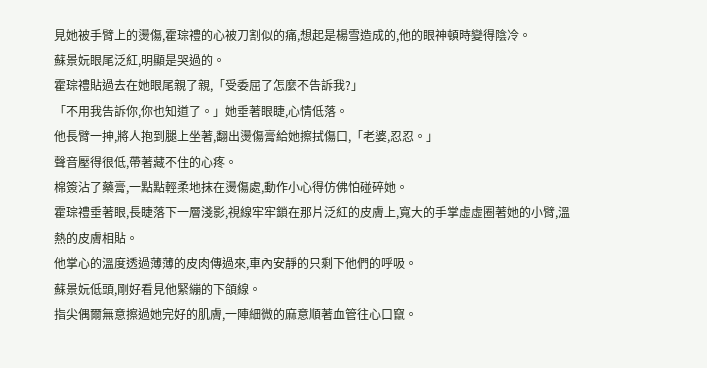見她被手臂上的燙傷,霍琮禮的心被刀割似的痛,想起是楊雪造成的,他的眼神頓時變得陰冷。
蘇景妧眼尾泛紅,明顯是哭過的。
霍琮禮貼過去在她眼尾親了親,「受委屈了怎麼不告訴我?」
「不用我告訴你,你也知道了。」她垂著眼睫,心情低落。
他長臂一抻,將人抱到腿上坐著,翻出燙傷膏給她擦拭傷口,「老婆,忍忍。」
聲音壓得很低,帶著藏不住的心疼。
棉簽沾了藥膏,一點點輕柔地抹在燙傷處,動作小心得仿佛怕碰碎她。
霍琮禮垂著眼,長睫落下一層淺影,視線牢牢鎖在那片泛紅的皮膚上,寬大的手掌虛虛圈著她的小臂,溫熱的皮膚相貼。
他掌心的溫度透過薄薄的皮肉傳過來,車內安靜的只剩下他們的呼吸。
蘇景妧低頭,剛好看見他緊繃的下頜線。
指尖偶爾無意擦過她完好的肌膚,一陣細微的麻意順著血管往心口竄。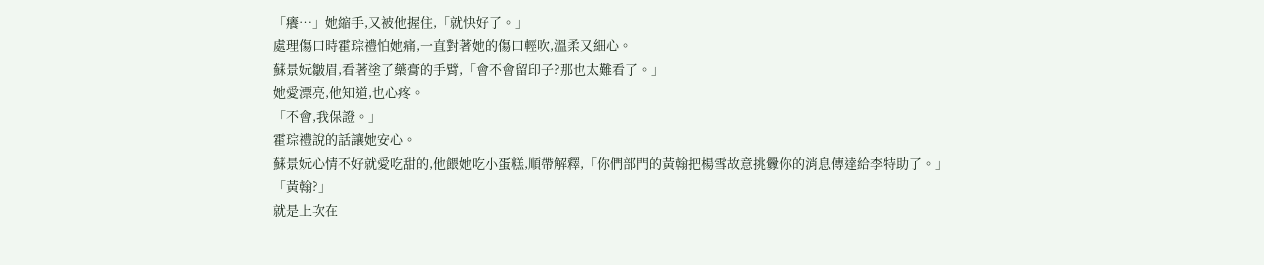「癢…」她縮手,又被他握住,「就快好了。」
處理傷口時霍琮禮怕她痛,一直對著她的傷口輕吹,溫柔又細心。
蘇景妧皺眉,看著塗了藥膏的手臂,「會不會留印子?那也太難看了。」
她愛漂亮,他知道,也心疼。
「不會,我保證。」
霍琮禮說的話讓她安心。
蘇景妧心情不好就愛吃甜的,他餵她吃小蛋糕,順帶解釋,「你們部門的黃翰把楊雪故意挑釁你的消息傳達給李特助了。」
「黃翰?」
就是上次在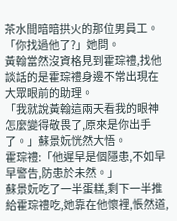茶水間暗暗拱火的那位男員工。
「你找過他了?」她問。
黃翰當然沒資格見到霍琮禮,找他談話的是霍琮禮身邊不常出現在大眾眼前的助理。
「我就說黃翰這兩天看我的眼神怎麼變得敬畏了,原來是你出手了。」蘇景妧恍然大悟。
霍琮禮:「他遲早是個隱患,不如早早警告,防患於未然。」
蘇景妧吃了一半蛋糕,剩下一半推給霍琮禮吃,她靠在他懷裡,悵然道,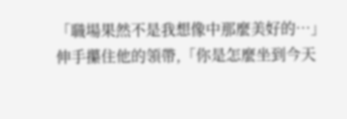「職場果然不是我想像中那麼美好的…」
伸手攥住他的領帶,「你是怎麼坐到今天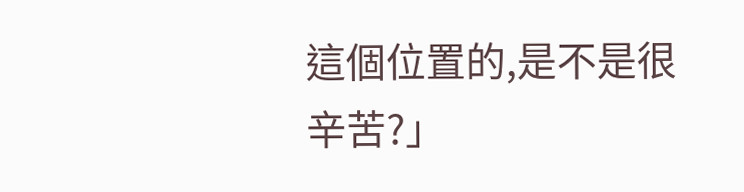這個位置的,是不是很辛苦?」